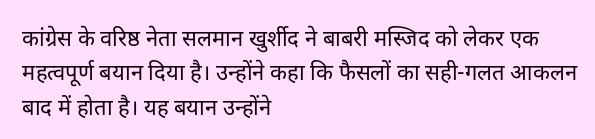कांग्रेस के वरिष्ठ नेता सलमान खुर्शीद ने बाबरी मस्जिद को लेकर एक महत्वपूर्ण बयान दिया है। उन्होंने कहा कि फैसलों का सही-गलत आकलन बाद में होता है। यह बयान उन्होंने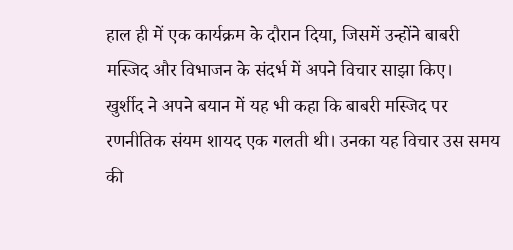हाल ही में एक कार्यक्रम के दौरान दिया, जिसमें उन्होंने बाबरी मस्जिद और विभाजन के संदर्भ में अपने विचार साझा किए।
खुर्शीद ने अपने बयान में यह भी कहा कि बाबरी मस्जिद पर रणनीतिक संयम शायद एक गलती थी। उनका यह विचार उस समय की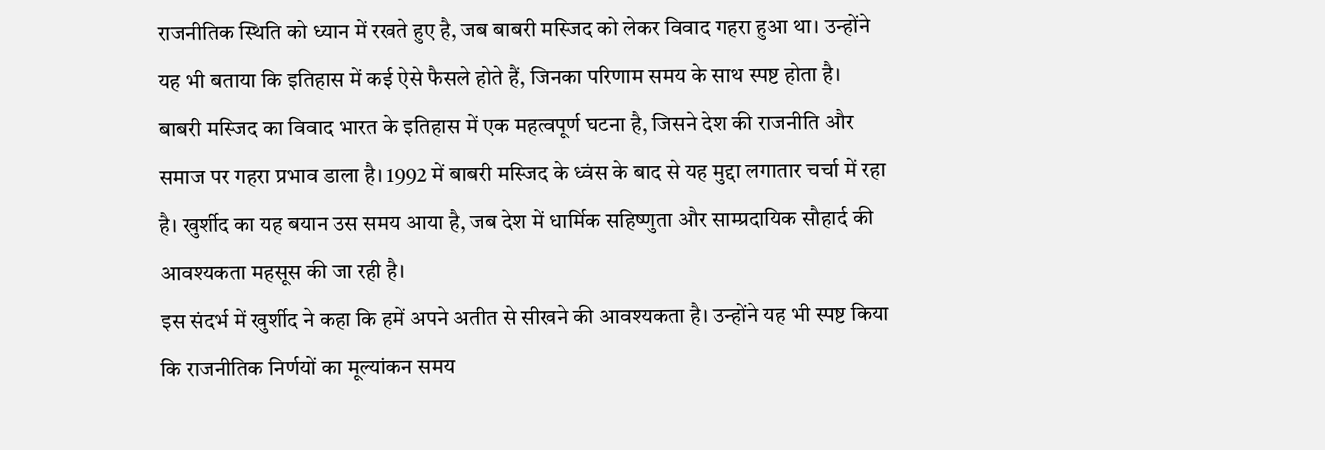राजनीतिक स्थिति को ध्यान में रखते हुए है, जब बाबरी मस्जिद को लेकर विवाद गहरा हुआ था। उन्होंने यह भी बताया कि इतिहास में कई ऐसे फैसले होते हैं, जिनका परिणाम समय के साथ स्पष्ट होता है।
बाबरी मस्जिद का विवाद भारत के इतिहास में एक महत्वपूर्ण घटना है, जिसने देश की राजनीति और समाज पर गहरा प्रभाव डाला है। 1992 में बाबरी मस्जिद के ध्वंस के बाद से यह मुद्दा लगातार चर्चा में रहा है। खुर्शीद का यह बयान उस समय आया है, जब देश में धार्मिक सहिष्णुता और साम्प्रदायिक सौहार्द की आवश्यकता महसूस की जा रही है।
इस संदर्भ में खुर्शीद ने कहा कि हमें अपने अतीत से सीखने की आवश्यकता है। उन्होंने यह भी स्पष्ट किया कि राजनीतिक निर्णयों का मूल्यांकन समय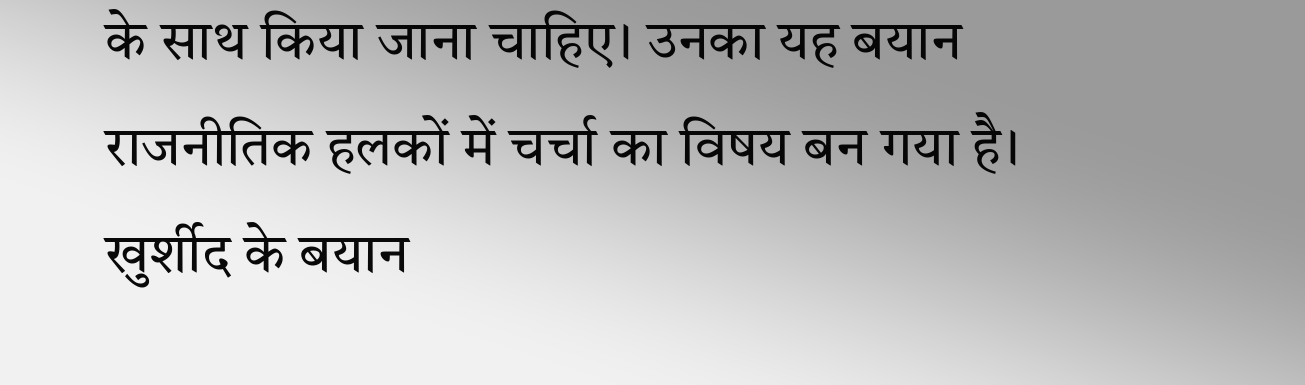के साथ किया जाना चाहिए। उनका यह बयान राजनीतिक हलकों में चर्चा का विषय बन गया है।
खुर्शीद के बयान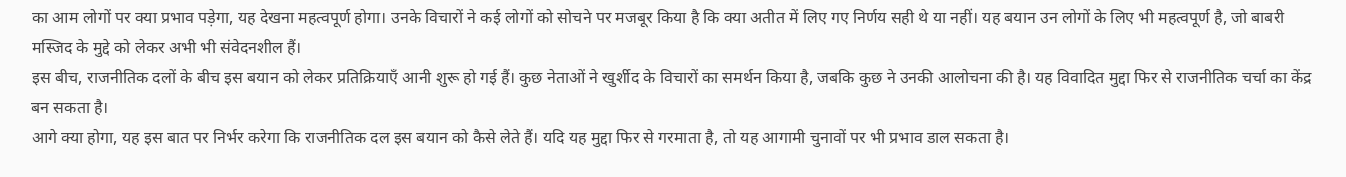का आम लोगों पर क्या प्रभाव पड़ेगा, यह देखना महत्वपूर्ण होगा। उनके विचारों ने कई लोगों को सोचने पर मजबूर किया है कि क्या अतीत में लिए गए निर्णय सही थे या नहीं। यह बयान उन लोगों के लिए भी महत्वपूर्ण है, जो बाबरी मस्जिद के मुद्दे को लेकर अभी भी संवेदनशील हैं।
इस बीच, राजनीतिक दलों के बीच इस बयान को लेकर प्रतिक्रियाएँ आनी शुरू हो गई हैं। कुछ नेताओं ने खुर्शीद के विचारों का समर्थन किया है, जबकि कुछ ने उनकी आलोचना की है। यह विवादित मुद्दा फिर से राजनीतिक चर्चा का केंद्र बन सकता है।
आगे क्या होगा, यह इस बात पर निर्भर करेगा कि राजनीतिक दल इस बयान को कैसे लेते हैं। यदि यह मुद्दा फिर से गरमाता है, तो यह आगामी चुनावों पर भी प्रभाव डाल सकता है।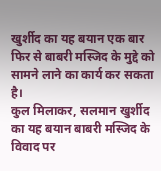खुर्शीद का यह बयान एक बार फिर से बाबरी मस्जिद के मुद्दे को सामने लाने का कार्य कर सकता है।
कुल मिलाकर, सलमान खुर्शीद का यह बयान बाबरी मस्जिद के विवाद पर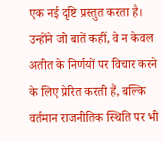एक नई दृष्टि प्रस्तुत करता है। उन्होंने जो बातें कहीं, वे न केवल अतीत के निर्णयों पर विचार करने के लिए प्रेरित करती हैं, बल्कि वर्तमान राजनीतिक स्थिति पर भी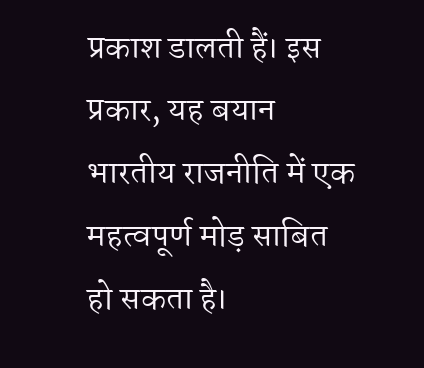प्रकाश डालती हैं। इस प्रकार, यह बयान भारतीय राजनीति में एक महत्वपूर्ण मोड़ साबित हो सकता है।